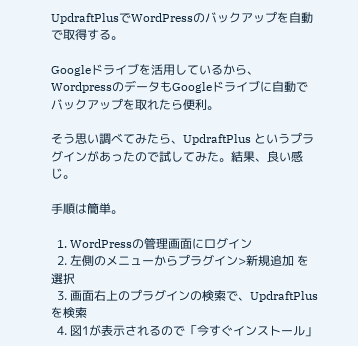UpdraftPlusでWordPressのバックアップを自動で取得する。

Googleドライブを活用しているから、WordpressのデータもGoogleドライブに自動でバックアップを取れたら便利。

そう思い調べてみたら、UpdraftPlus というプラグインがあったので試してみた。結果、良い感じ。

手順は簡単。

  1. WordPressの管理画面にログイン
  2. 左側のメニューからプラグイン>新規追加 を選択
  3. 画面右上のプラグインの検索で、UpdraftPlus を検索
  4. 図1が表示されるので「今すぐインストール」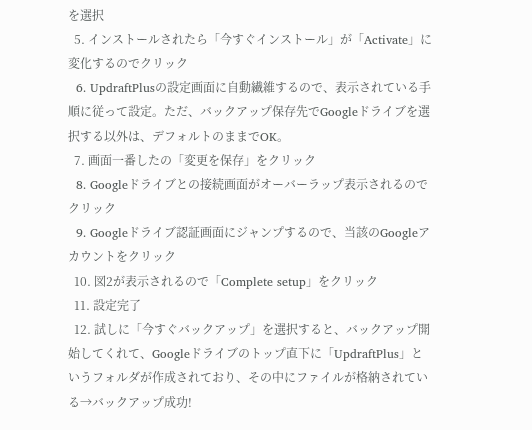を選択
  5. インストールされたら「今すぐインストール」が「Activate」に変化するのでクリック
  6. UpdraftPlusの設定画面に自動繊維するので、表示されている手順に従って設定。ただ、バックアップ保存先でGoogleドライブを選択する以外は、デフォルトのままでOK。
  7. 画面一番したの「変更を保存」をクリック
  8. Googleドライブとの接続画面がオーバーラップ表示されるのでクリック
  9. Googleドライブ認証画面にジャンプするので、当該のGoogleアカウントをクリック
  10. 図2が表示されるので「Complete setup」をクリック
  11. 設定完了
  12. 試しに「今すぐバックアップ」を選択すると、バックアップ開始してくれて、Googleドライブのトップ直下に「UpdraftPlus」というフォルダが作成されており、その中にファイルが格納されている→バックアップ成功!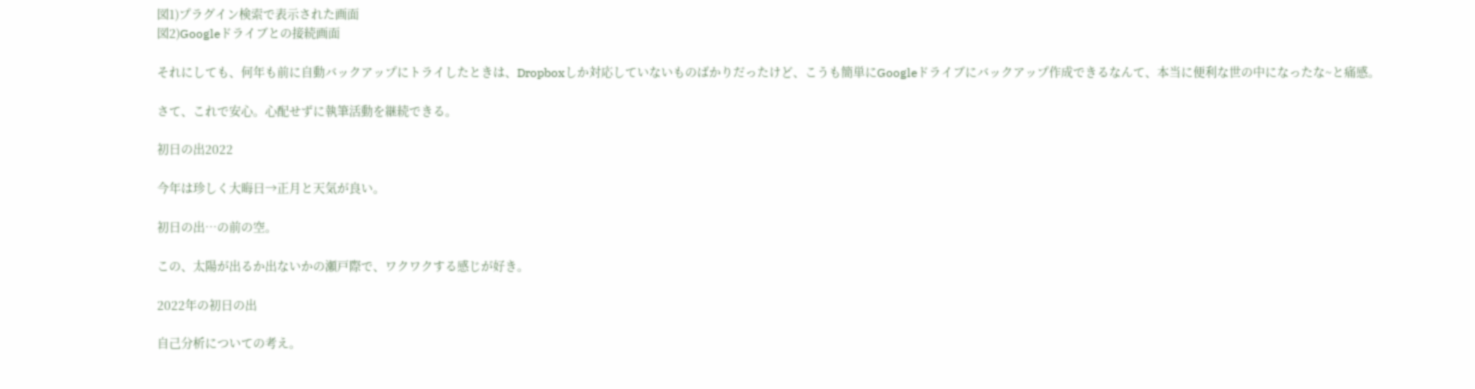図1)プラグイン検索で表示された画面
図2)Googleドライブとの接続画面

それにしても、何年も前に自動バックアップにトライしたときは、Dropboxしか対応していないものばかりだったけど、こうも簡単にGoogleドライブにバックアップ作成できるなんて、本当に便利な世の中になったな~と痛感。

さて、これで安心。心配せずに執筆活動を継続できる。

初日の出2022

今年は珍しく大晦日→正月と天気が良い。

初日の出…の前の空。

この、太陽が出るか出ないかの瀬戸際で、ワクワクする感じが好き。

2022年の初日の出

自己分析についての考え。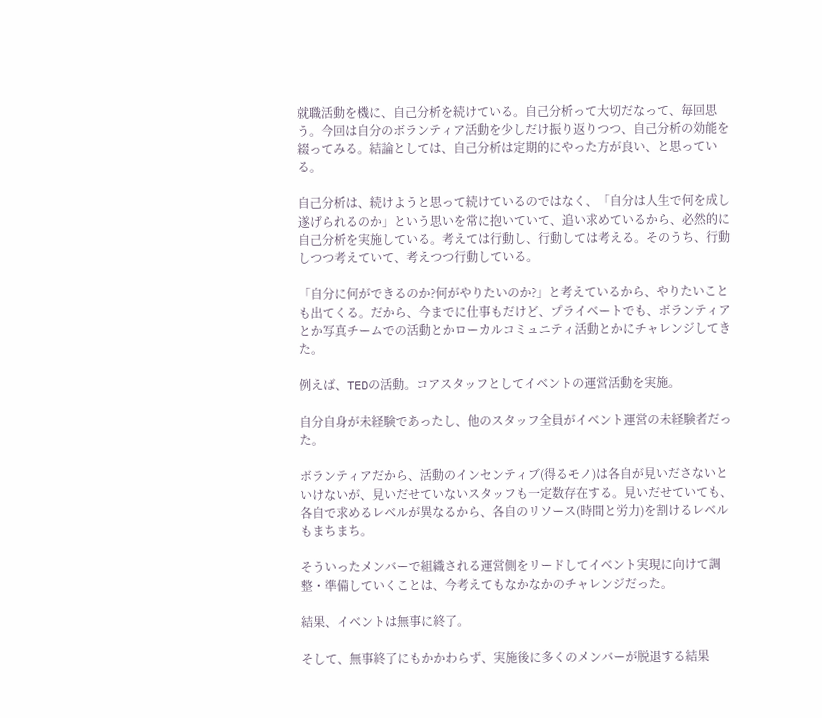就職活動を機に、自己分析を続けている。自己分析って大切だなって、毎回思う。今回は自分のボランティア活動を少しだけ振り返りつつ、自己分析の効能を綴ってみる。結論としては、自己分析は定期的にやった方が良い、と思っている。

自己分析は、続けようと思って続けているのではなく、「自分は人生で何を成し遂げられるのか」という思いを常に抱いていて、追い求めているから、必然的に自己分析を実施している。考えては行動し、行動しては考える。そのうち、行動しつつ考えていて、考えつつ行動している。

「自分に何ができるのか?何がやりたいのか?」と考えているから、やりたいことも出てくる。だから、今までに仕事もだけど、プライベートでも、ボランティアとか写真チームでの活動とかローカルコミュニティ活動とかにチャレンジしてきた。

例えば、TEDの活動。コアスタッフとしてイベントの運営活動を実施。

自分自身が未経験であったし、他のスタッフ全員がイベント運営の未経験者だった。

ボランティアだから、活動のインセンティブ(得るモノ)は各自が見いださないといけないが、見いだせていないスタッフも一定数存在する。見いだせていても、各自で求めるレベルが異なるから、各自のリソース(時間と労力)を割けるレベルもまちまち。

そういったメンバーで組織される運営側をリードしてイベント実現に向けて調整・準備していくことは、今考えてもなかなかのチャレンジだった。

結果、イベントは無事に終了。

そして、無事終了にもかかわらず、実施後に多くのメンバーが脱退する結果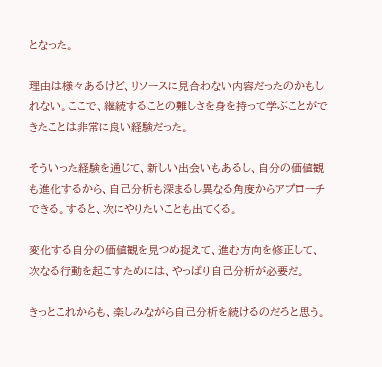となった。

理由は様々あるけど、リソースに見合わない内容だったのかもしれない。ここで、継続することの難しさを身を持って学ぶことができたことは非常に良い経験だった。

そういった経験を通じて、新しい出会いもあるし、自分の価値観も進化するから、自己分析も深まるし異なる角度からアプローチできる。すると、次にやりたいことも出てくる。

変化する自分の価値観を見つめ捉えて、進む方向を修正して、次なる行動を起こすためには、やっぱり自己分析が必要だ。

きっとこれからも、楽しみながら自己分析を続けるのだろと思う。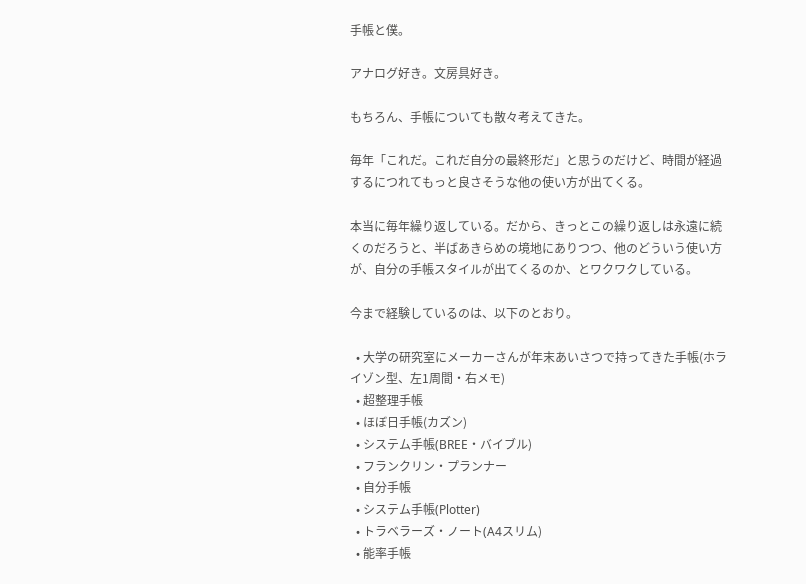手帳と僕。

アナログ好き。文房具好き。

もちろん、手帳についても散々考えてきた。

毎年「これだ。これだ自分の最終形だ」と思うのだけど、時間が経過するにつれてもっと良さそうな他の使い方が出てくる。

本当に毎年繰り返している。だから、きっとこの繰り返しは永遠に続くのだろうと、半ばあきらめの境地にありつつ、他のどういう使い方が、自分の手帳スタイルが出てくるのか、とワクワクしている。

今まで経験しているのは、以下のとおり。

  • 大学の研究室にメーカーさんが年末あいさつで持ってきた手帳(ホライゾン型、左1周間・右メモ)
  • 超整理手帳
  • ほぼ日手帳(カズン)
  • システム手帳(BREE・バイブル)
  • フランクリン・プランナー
  • 自分手帳
  • システム手帳(Plotter)
  • トラベラーズ・ノート(A4スリム)
  • 能率手帳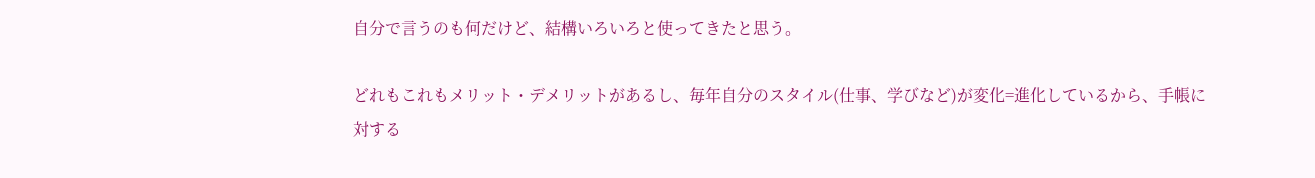自分で言うのも何だけど、結構いろいろと使ってきたと思う。

どれもこれもメリット・デメリットがあるし、毎年自分のスタイル(仕事、学びなど)が変化=進化しているから、手帳に対する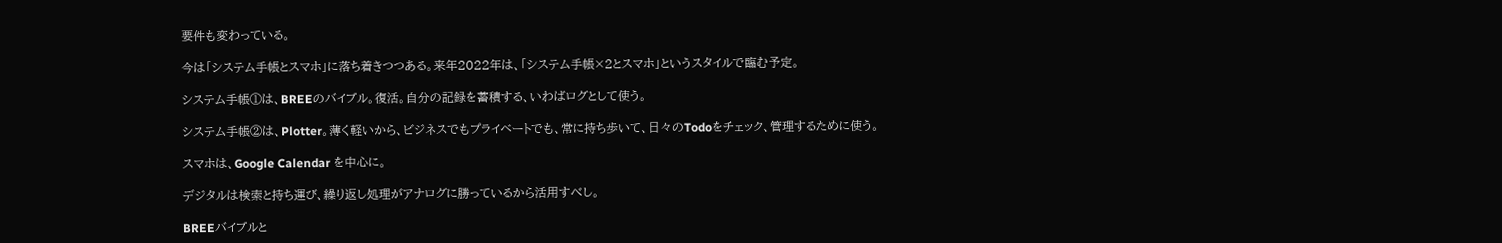要件も変わっている。

今は「システム手帳とスマホ」に落ち着きつつある。来年2022年は、「システム手帳×2とスマホ」というスタイルで臨む予定。

システム手帳①は、BREEのバイブル。復活。自分の記録を蓄積する、いわばログとして使う。

システム手帳②は、Plotter。薄く軽いから、ビジネスでもプライベートでも、常に持ち歩いて、日々のTodoをチェック、管理するために使う。

スマホは、Google Calendar を中心に。

デジタルは検索と持ち運び、繰り返し処理がアナログに勝っているから活用すべし。

BREEバイブルと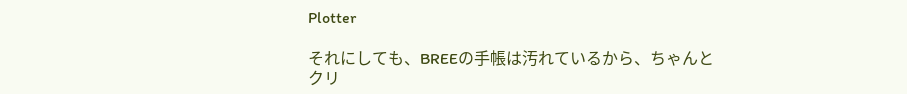Plotter

それにしても、BREEの手帳は汚れているから、ちゃんとクリ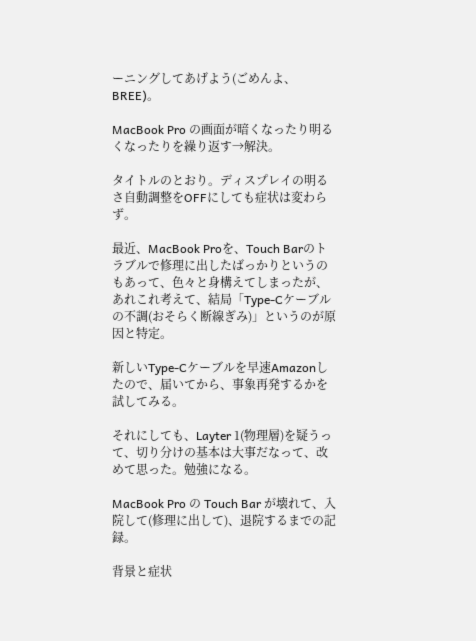ーニングしてあげよう(ごめんよ、BREE)。

MacBook Pro の画面が暗くなったり明るくなったりを繰り返す→解決。

タイトルのとおり。ディスプレイの明るさ自動調整をOFFにしても症状は変わらず。

最近、MacBook Proを、Touch Barのトラブルで修理に出したばっかりというのもあって、色々と身構えてしまったが、あれこれ考えて、結局「Type-Cケーブルの不調(おそらく断線ぎみ)」というのが原因と特定。

新しいType-Cケーブルを早速Amazonしたので、届いてから、事象再発するかを試してみる。

それにしても、Layter 1(物理層)を疑うって、切り分けの基本は大事だなって、改めて思った。勉強になる。

MacBook Pro の Touch Bar が壊れて、入院して(修理に出して)、退院するまでの記録。

背景と症状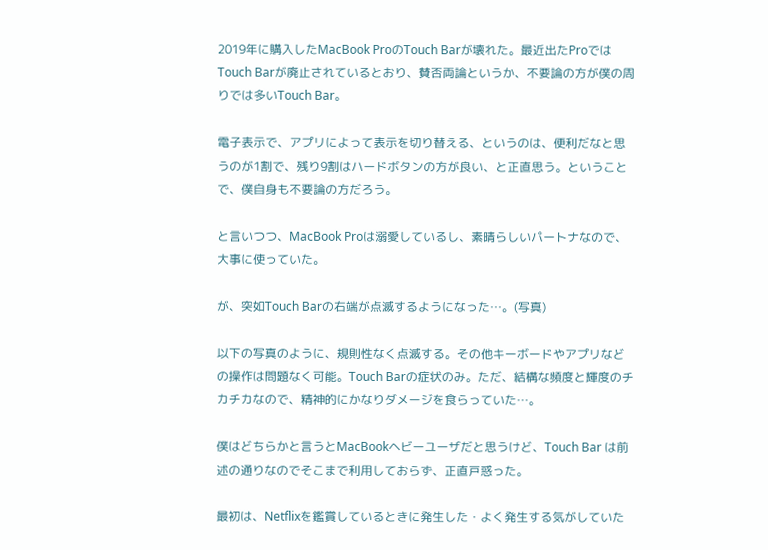2019年に購入したMacBook ProのTouch Barが壊れた。最近出たProではTouch Barが廃止されているとおり、賛否両論というか、不要論の方が僕の周りでは多いTouch Bar。

電子表示で、アプリによって表示を切り替える、というのは、便利だなと思うのが1割で、残り9割はハードボタンの方が良い、と正直思う。ということで、僕自身も不要論の方だろう。

と言いつつ、MacBook Proは溺愛しているし、素晴らしいパートナなので、大事に使っていた。

が、突如Touch Barの右端が点滅するようになった…。(写真)

以下の写真のように、規則性なく点滅する。その他キーボードやアプリなどの操作は問題なく可能。Touch Barの症状のみ。ただ、結構な頻度と輝度のチカチカなので、精神的にかなりダメージを食らっていた…。

僕はどちらかと言うとMacBookヘビーユーザだと思うけど、Touch Bar は前述の通りなのでそこまで利用しておらず、正直戸惑った。

最初は、Netflixを鑑賞しているときに発生した・よく発生する気がしていた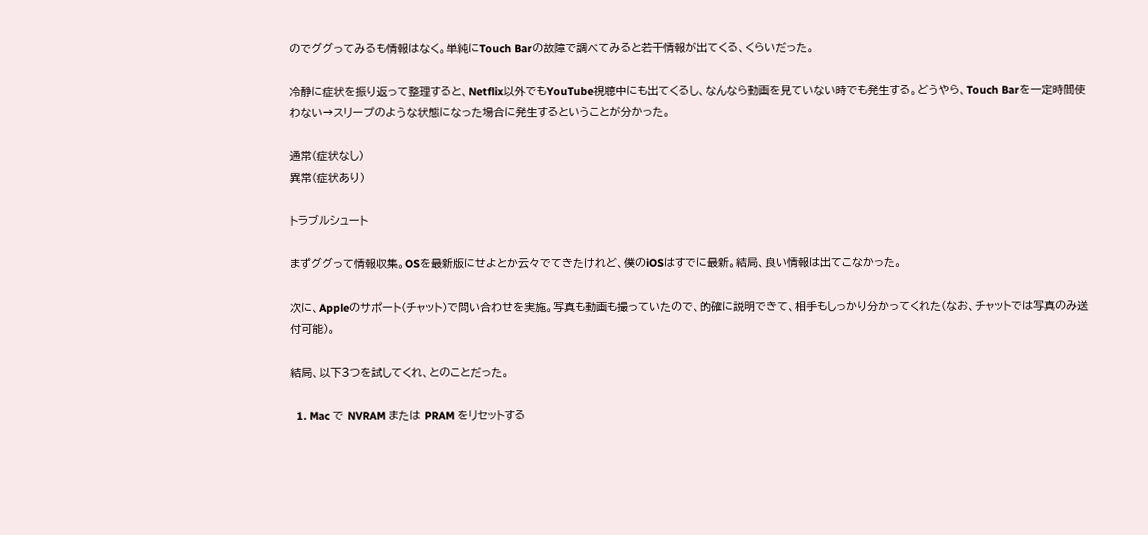のでググってみるも情報はなく。単純にTouch Barの故障で調べてみると若干情報が出てくる、くらいだった。

冷静に症状を振り返って整理すると、Netflix以外でもYouTube視聴中にも出てくるし、なんなら動画を見ていない時でも発生する。どうやら、Touch Barを一定時間使わない→スリープのような状態になった場合に発生するということが分かった。

通常(症状なし)
異常(症状あり)

トラブルシュート

まずググって情報収集。OSを最新版にせよとか云々でてきたけれど、僕のiOSはすでに最新。結局、良い情報は出てこなかった。

次に、Appleのサポート(チャット)で問い合わせを実施。写真も動画も撮っていたので、的確に説明できて、相手もしっかり分かってくれた(なお、チャットでは写真のみ送付可能)。

結局、以下3つを試してくれ、とのことだった。

  1. Mac で NVRAM または PRAM をリセットする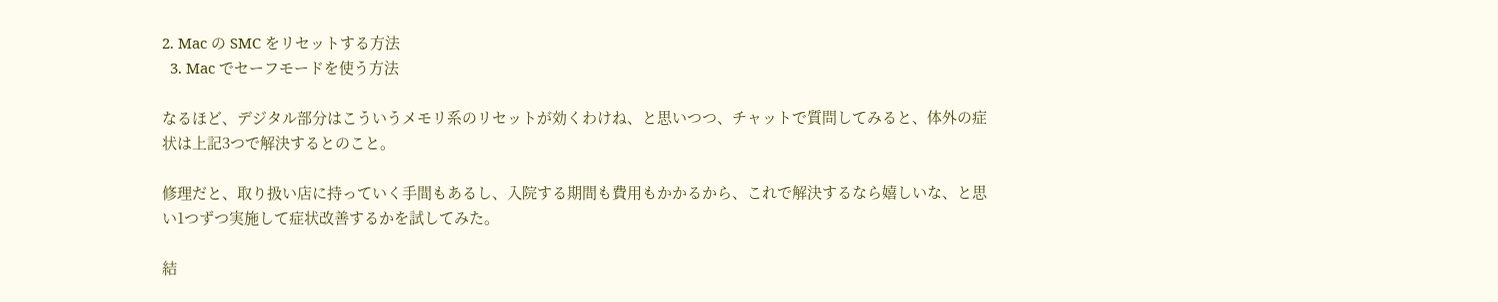2. Mac の SMC をリセットする方法
  3. Mac でセーフモードを使う方法

なるほど、デジタル部分はこういうメモリ系のリセットが効くわけね、と思いつつ、チャットで質問してみると、体外の症状は上記3つで解決するとのこと。

修理だと、取り扱い店に持っていく手間もあるし、入院する期間も費用もかかるから、これで解決するなら嬉しいな、と思い1つずつ実施して症状改善するかを試してみた。

結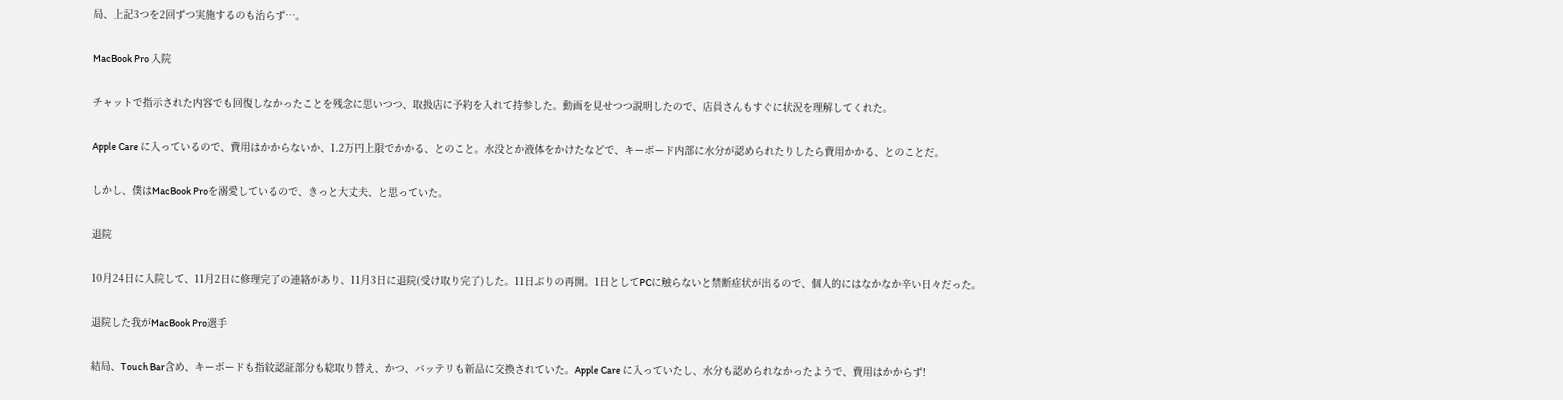局、上記3つを2回ずつ実施するのも治らず…。

MacBook Pro 入院

チャットで指示された内容でも回復しなかったことを残念に思いつつ、取扱店に予約を入れて持参した。動画を見せつつ説明したので、店員さんもすぐに状況を理解してくれた。

Apple Care に入っているので、費用はかからないか、1.2万円上限でかかる、とのこと。水没とか液体をかけたなどで、キーボード内部に水分が認められたりしたら費用かかる、とのことだ。

しかし、僕はMacBook Proを溺愛しているので、きっと大丈夫、と思っていた。

退院

10月24日に入院して、11月2日に修理完了の連絡があり、11月3日に退院(受け取り完了)した。11日ぶりの再開。1日としてPCに触らないと禁断症状が出るので、個人的にはなかなか辛い日々だった。

退院した我がMacBook Pro選手

結局、Touch Bar含め、キーボードも指紋認証部分も総取り替え、かつ、バッテリも新品に交換されていた。Apple Care に入っていたし、水分も認められなかったようで、費用はかからず!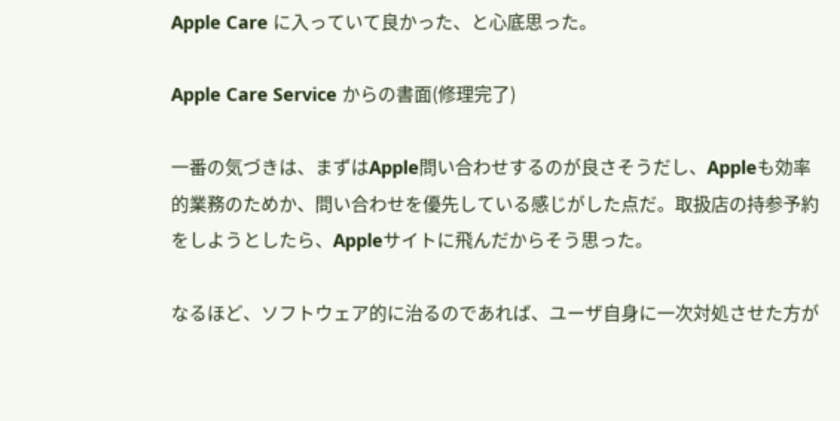Apple Care に入っていて良かった、と心底思った。

Apple Care Service からの書面(修理完了)

一番の気づきは、まずはApple問い合わせするのが良さそうだし、Appleも効率的業務のためか、問い合わせを優先している感じがした点だ。取扱店の持参予約をしようとしたら、Appleサイトに飛んだからそう思った。

なるほど、ソフトウェア的に治るのであれば、ユーザ自身に一次対処させた方が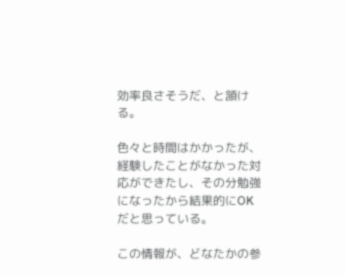効率良さそうだ、と頷ける。

色々と時間はかかったが、経験したことがなかった対応ができたし、その分勉強になったから結果的にOKだと思っている。

この情報が、どなたかの参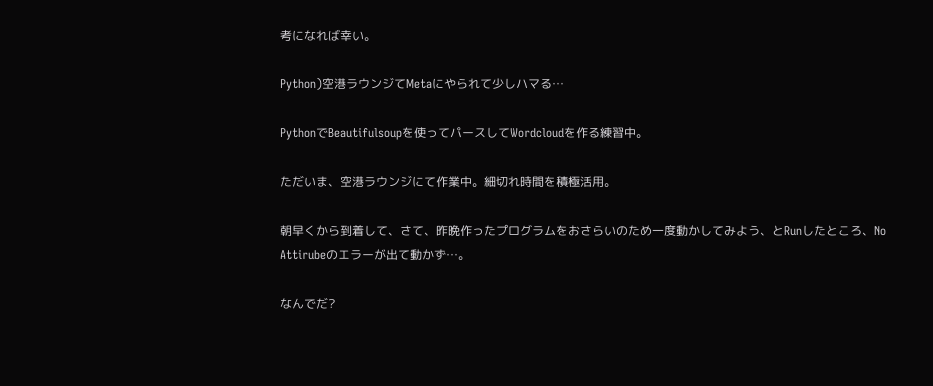考になれば幸い。

Python)空港ラウンジてMetaにやられて少しハマる…

PythonでBeautifulsoupを使ってパースしてWordcloudを作る練習中。

ただいま、空港ラウンジにて作業中。細切れ時間を積極活用。

朝早くから到着して、さて、昨晩作ったプログラムをおさらいのため一度動かしてみよう、とRunしたところ、No Attirubeのエラーが出て動かず…。

なんでだ?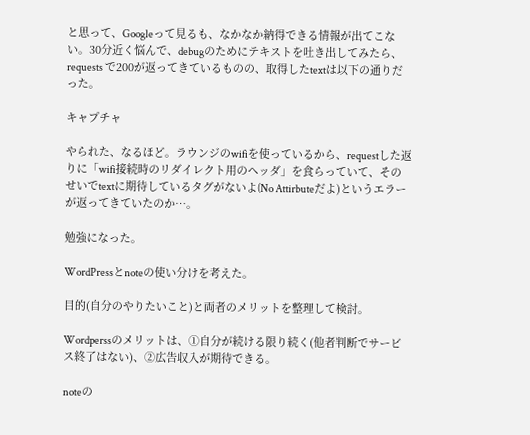と思って、Googleって見るも、なかなか納得できる情報が出てこない。30分近く悩んで、debugのためにテキストを吐き出してみたら、requests で200が返ってきているものの、取得したtextは以下の通りだった。

キャプチャ

やられた、なるほど。ラウンジのwifiを使っているから、requestした返りに「wifi接続時のリダイレクト用のヘッダ」を食らっていて、そのせいでtextに期待しているタグがないよ(No Attirbuteだよ)というエラーが返ってきていたのか…。

勉強になった。

WordPressとnoteの使い分けを考えた。

目的(自分のやりたいこと)と両者のメリットを整理して検討。

Wordperssのメリットは、①自分が続ける限り続く(他者判断でサービス終了はない)、②広告収入が期待できる。

noteの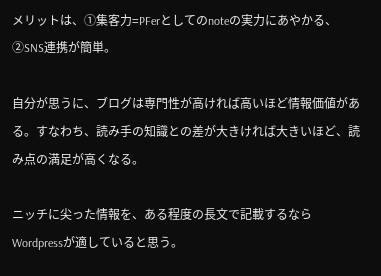メリットは、①集客力=PFerとしてのnoteの実力にあやかる、②SNS連携が簡単。

自分が思うに、ブログは専門性が高ければ高いほど情報価値がある。すなわち、読み手の知識との差が大きければ大きいほど、読み点の満足が高くなる。

ニッチに尖った情報を、ある程度の長文で記載するならWordpressが適していると思う。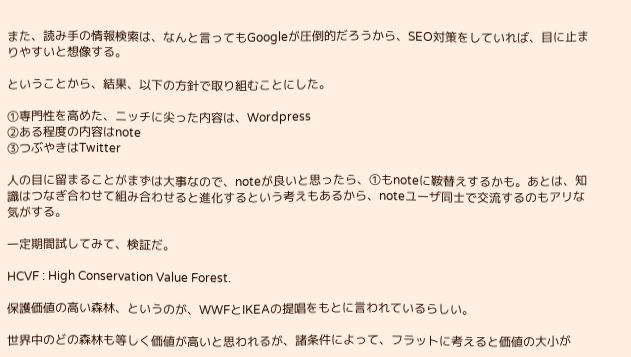また、読み手の情報検索は、なんと言ってもGoogleが圧倒的だろうから、SEO対策をしていれば、目に止まりやすいと想像する。

ということから、結果、以下の方針で取り組むことにした。

①専門性を高めた、ニッチに尖った内容は、Wordpress
②ある程度の内容はnote
③つぶやきはTwitter

人の目に留まることがまずは大事なので、noteが良いと思ったら、①もnoteに鞍替えするかも。あとは、知識はつなぎ合わせて組み合わせると進化するという考えもあるから、noteユーザ同士で交流するのもアリな気がする。

一定期間試してみて、検証だ。

HCVF : High Conservation Value Forest.

保護価値の高い森林、というのが、WWFとIKEAの提唱をもとに言われているらしい。

世界中のどの森林も等しく価値が高いと思われるが、諸条件によって、フラットに考えると価値の大小が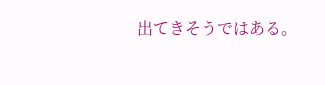出てきそうではある。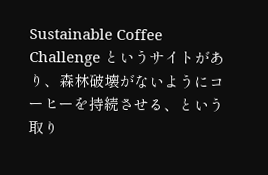Sustainable Coffee Challenge というサイトがあり、森林破壊がないようにコーヒーを持続させる、という取り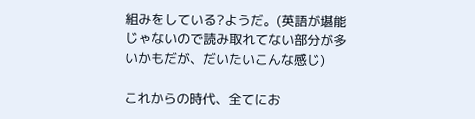組みをしている?ようだ。(英語が堪能じゃないので読み取れてない部分が多いかもだが、だいたいこんな感じ)

これからの時代、全てにお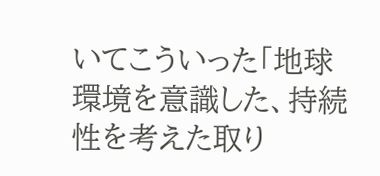いてこういった「地球環境を意識した、持続性を考えた取り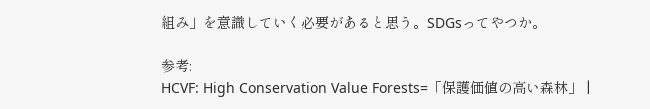組み」を意識していく必要があると思う。SDGsってやつか。

参考:
HCVF: High Conservation Value Forests=「保護価値の高い森林」 |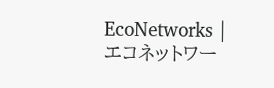EcoNetworks | エコネットワー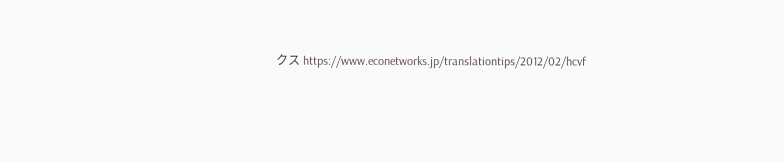クス https://www.econetworks.jp/translationtips/2012/02/hcvf